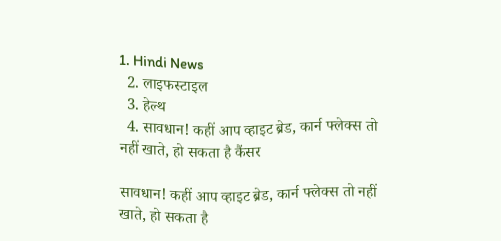1. Hindi News
  2. लाइफस्टाइल
  3. हेल्थ
  4. सावधान! कहीं आप व्हाइट ब्रेड, कार्न फ्लेक्स तो नहीं खाते, हो सकता है कैंसर

सावधान! कहीं आप व्हाइट ब्रेड, कार्न फ्लेक्स तो नहीं खाते, हो सकता है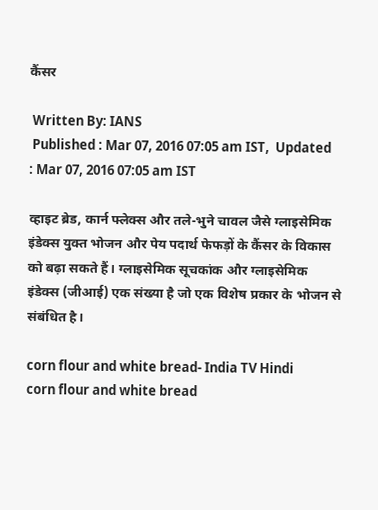कैंसर

 Written By: IANS
 Published : Mar 07, 2016 07:05 am IST,  Updated : Mar 07, 2016 07:05 am IST

व्हाइट ब्रेड, कार्न फ्लेक्स और तले-भुने चावल जैसे ग्लाइसेमिक इंडेक्स युक्त भोजन और पेय पदार्थ फेफड़ों के कैंसर के विकास को बढ़ा सकते हैं। ग्लाइसेमिक सूचकांक और ग्लाइसेमिक इंडेक्स (जीआई) एक संख्या है जो एक विशेष प्रकार के भोजन से संबंधित है।

corn flour and white bread- India TV Hindi
corn flour and white bread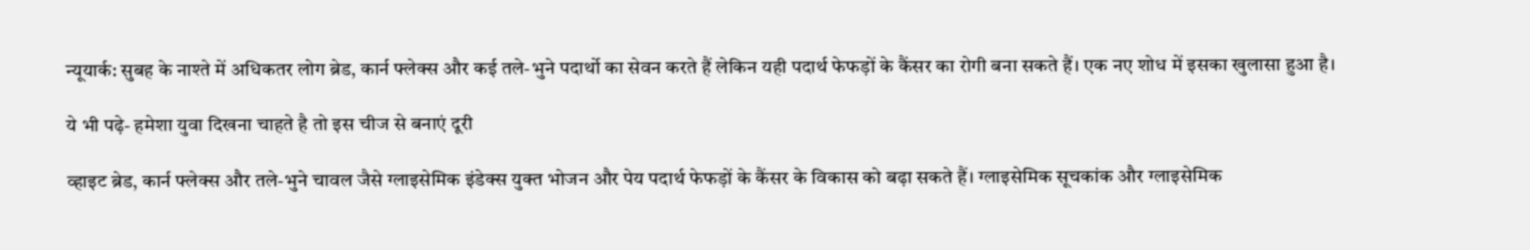न्यूयार्क: सुबह के नाश्ते में अधिकतर लोग ब्रेड, कार्न फ्लेक्स और कई तले-भुने पदार्थो का सेवन करते हैं लेकिन यही पदार्थ फेफड़ों के कैंसर का रोगी बना सकते हैं। एक नए शोध में इसका खुलासा हुआ है।

ये भी पढ़े- हमेशा युवा दिखना चाहते है तो इस चीज से बनाएं दूरी

व्हाइट ब्रेड, कार्न फ्लेक्स और तले-भुने चावल जैसे ग्लाइसेमिक इंडेक्स युक्त भोजन और पेय पदार्थ फेफड़ों के कैंसर के विकास को बढ़ा सकते हैं। ग्लाइसेमिक सूचकांक और ग्लाइसेमिक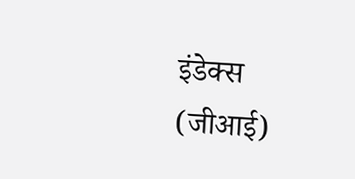इंडेक्स (जीआई)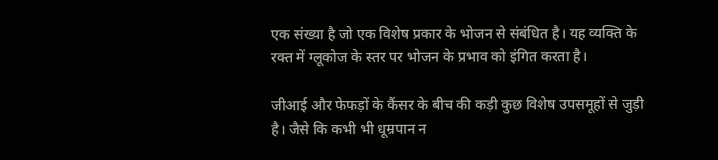एक संख्या है जो एक विशेष प्रकार के भोजन से संबंधित है। यह व्यक्ति के रक्त में ग्लूकोज के स्तर पर भोजन के प्रभाव को इंगित करता है।

जीआई और फेफड़ों के कैंसर के बीच की कड़ी कुछ विशेष उपसमूहों से जुड़ी है। जैसे कि कभी भी धूम्रपान न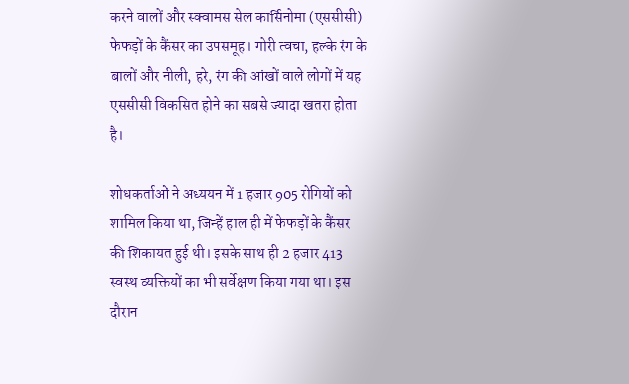करने वालों और स्क्वामस सेल कार्सिनोमा (एससीसी) फेफड़ों के कैंसर का उपसमूह। गोरी त्वचा, हल्के रंग के बालों और नीली, हरे, रंग की आंखों वाले लोगों में यह एससीसी विकसित होने का सबसे ज्यादा खतरा होता है।

शोधकर्ताओं ने अध्ययन में 1 हजार 905 रोगियों को शामिल किया था, जिन्हें हाल ही में फेफड़ों के कैंसर की शिकायत हुई थी। इसके साथ ही 2 हजार 413 स्वस्थ व्यक्तियों का भी सर्वेक्षण किया गया था। इस दौरान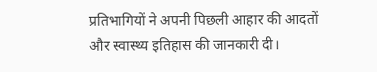प्रतिभागियों ने अपनी पिछली आहार की आदतों और स्वास्थ्य इतिहास की जानकारी दी।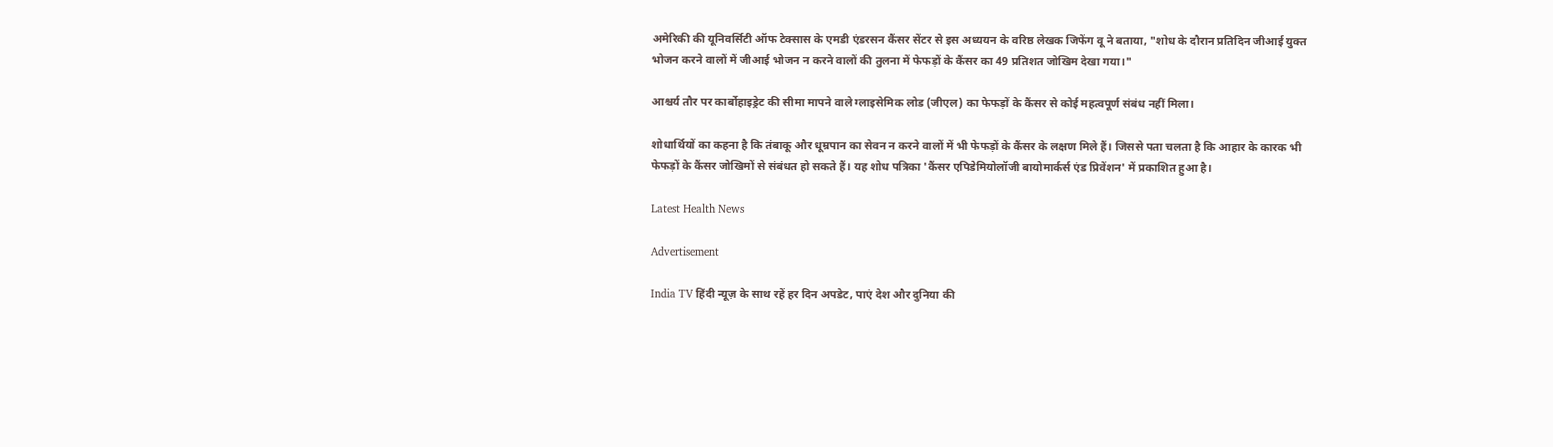अमेरिकी की यूनिवर्सिटी ऑफ टेक्सास के एमडी एंडरसन कैंसर सेंटर से इस अध्ययन के वरिष्ठ लेखक जिफेंग वू ने बताया, "शोध के दौरान प्रतिदिन जीआई युक्त भोजन करने वालों में जीआई भोजन न करने वालों की तुलना में फेफड़ों के कैंसर का 49 प्रतिशत जोखिम देखा गया।"

आश्चर्य तौर पर कार्बोहाइड्रेट की सीमा मापने वाले ग्लाइसेमिक लोड (जीएल) का फेफड़ों के कैंसर से कोई महत्वपूर्ण संबंध नहीं मिला।

शोधार्थियों का कहना है कि तंबाकू और धूम्रपान का सेवन न करने वालों में भी फेफड़ों के कैंसर के लक्षण मिले हैं। जिससे पता चलता है कि आहार के कारक भी फेफड़ों के कैंसर जोखिमों से संबंधत हो सकते हैं। यह शोध पत्रिका 'कैंसर एपिडेमियोलॉजी बायोमार्कर्स एंड प्रिवेंशन' में प्रकाशित हुआ है।

Latest Health News

Advertisement

India TV हिंदी न्यूज़ के साथ रहें हर दिन अपडेट, पाएं देश और दुनिया की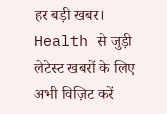हर बड़ी खबर। Health से जुड़ी लेटेस्ट खबरों के लिए अभी विज़िट करें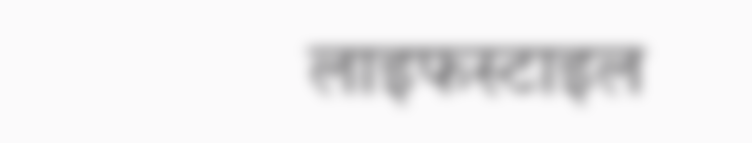लाइफस्टाइल